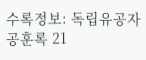수록정보: 독립유공자공훈록 21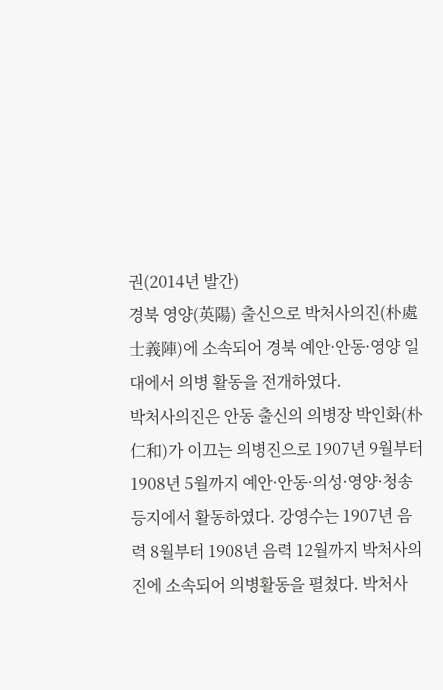권(2014년 발간)
경북 영양(英陽) 출신으로 박처사의진(朴處士義陣)에 소속되어 경북 예안·안동·영양 일대에서 의병 활동을 전개하였다.
박처사의진은 안동 출신의 의병장 박인화(朴仁和)가 이끄는 의병진으로 1907년 9월부터 1908년 5월까지 예안·안동·의성·영양·청송 등지에서 활동하였다. 강영수는 1907년 음력 8월부터 1908년 음력 12월까지 박처사의진에 소속되어 의병활동을 펼쳤다. 박처사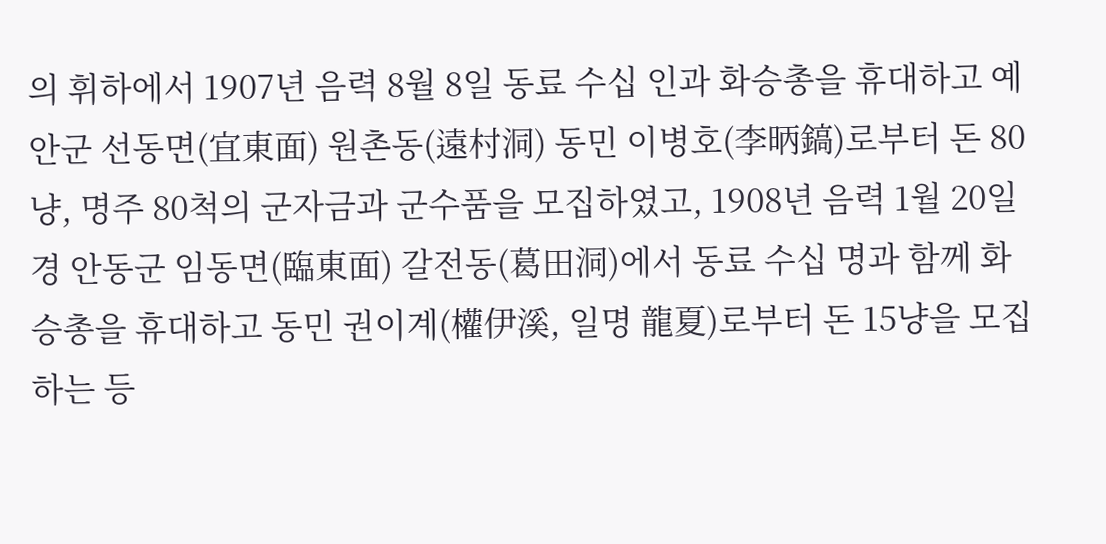의 휘하에서 1907년 음력 8월 8일 동료 수십 인과 화승총을 휴대하고 예안군 선동면(宜東面) 원촌동(遠村洞) 동민 이병호(李昞鎬)로부터 돈 80냥, 명주 80척의 군자금과 군수품을 모집하였고, 1908년 음력 1월 20일경 안동군 임동면(臨東面) 갈전동(葛田洞)에서 동료 수십 명과 함께 화승총을 휴대하고 동민 권이계(權伊溪, 일명 龍夏)로부터 돈 15냥을 모집하는 등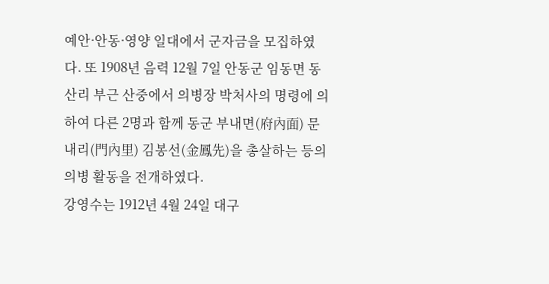예안·안동·영양 일대에서 군자금을 모집하였다. 또 1908년 음력 12월 7일 안동군 임동면 동산리 부근 산중에서 의병장 박처사의 명령에 의하여 다른 2명과 함께 동군 부내면(府內面) 문내리(門內里) 김봉선(金鳳先)을 총살하는 등의 의병 활동을 전개하였다.
강영수는 1912년 4월 24일 대구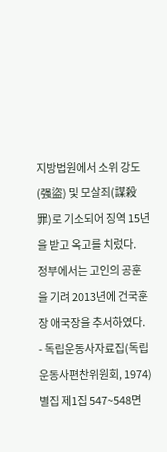지방법원에서 소위 강도(强盜) 및 모살죄(謀殺罪)로 기소되어 징역 15년을 받고 옥고를 치렀다.
정부에서는 고인의 공훈을 기려 2013년에 건국훈장 애국장을 추서하였다.
- 독립운동사자료집(독립운동사편찬위원회, 1974) 별집 제1집 547~548면